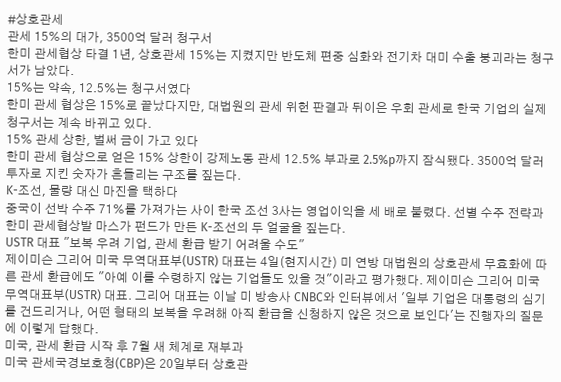#상호관세
관세 15%의 대가, 3500억 달러 청구서
한미 관세협상 타결 1년, 상호관세 15%는 지켰지만 반도체 편중 심화와 전기차 대미 수출 붕괴라는 청구서가 남았다.
15%는 약속, 12.5%는 청구서였다
한미 관세 협상은 15%로 끝났다지만, 대법원의 관세 위헌 판결과 뒤이은 우회 관세로 한국 기업의 실제 청구서는 계속 바뀌고 있다.
15% 관세 상한, 벌써 금이 가고 있다
한미 관세 협상으로 얻은 15% 상한이 강제노동 관세 12.5% 부과로 2.5%p까지 잠식됐다. 3500억 달러 투자로 지킨 숫자가 흔들리는 구조를 짚는다.
K-조선, 물량 대신 마진을 택하다
중국이 선박 수주 71%를 가져가는 사이 한국 조선 3사는 영업이익을 세 배로 불렸다. 선별 수주 전략과 한미 관세협상발 마스가 펀드가 만든 K-조선의 두 얼굴을 짚는다.
USTR 대표 "보복 우려 기업, 관세 환급 받기 어려울 수도"
제이미슨 그리어 미국 무역대표부(USTR) 대표는 4일(현지시간) 미 연방 대법원의 상호관세 무효화에 따른 관세 환급에도 "아예 이를 수령하지 않는 기업들도 있을 것"이라고 평가했다. 제이미슨 그리어 미국 무역대표부(USTR) 대표. 그리어 대표는 이날 미 방송사 CNBC와 인터뷰에서 '일부 기업은 대통령의 심기를 건드리거나, 어떤 형태의 보복을 우려해 아직 환급을 신청하지 않은 것으로 보인다'는 진행자의 질문에 이렇게 답했다.
미국, 관세 환급 시작 후 7월 새 체계로 재부과
미국 관세국경보호청(CBP)은 20일부터 상호관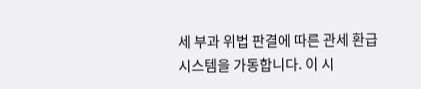세 부과 위법 판결에 따른 관세 환급 시스템을 가동합니다. 이 시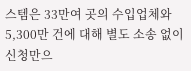스템은 33만여 곳의 수입업체와 5,300만 건에 대해 별도 소송 없이 신청만으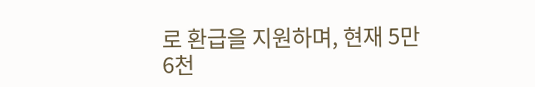로 환급을 지원하며, 현재 5만 6천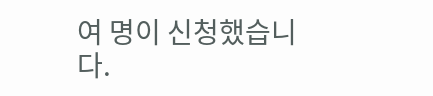여 명이 신청했습니다.